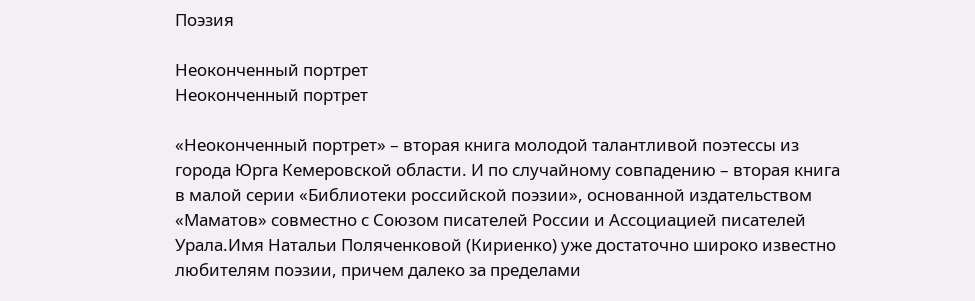Поэзия

Неоконченный портрет
Неоконченный портрет

«Неоконченный портрет» – вторая книга молодой талантливой поэтессы из города Юрга Кемеровской области. И по случайному совпадению – вторая книга в малой серии «Библиотеки российской поэзии», основанной издательством «Маматов» совместно с Союзом писателей России и Ассоциацией писателей Урала.Имя Натальи Поляченковой (Кириенко) уже достаточно широко известно любителям поэзии, причем далеко за пределами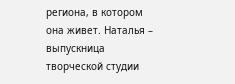региона, в котором она живет. Наталья – выпускница творческой студии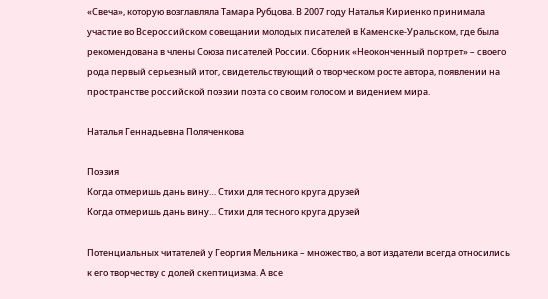«Свеча», которую возглавляла Тамара Рубцова. В 2007 году Наталья Кириенко принимала участие во Всероссийском совещании молодых писателей в Каменске-Уральском, где была рекомендована в члены Союза писателей России. Сборник «Неоконченный портрет» – своего рода первый серьезный итог, свидетельствующий о творческом росте автора, появлении на пространстве российской поэзии поэта со своим голосом и видением мира.

Наталья Геннадьевна Поляченкова

Поэзия
Когда отмеришь дань вину… Стихи для тесного круга друзей
Когда отмеришь дань вину… Стихи для тесного круга друзей

Потенциальных читателей у Георгия Мельника – множество, а вот издатели всегда относились к его творчеству с долей скептицизма. А все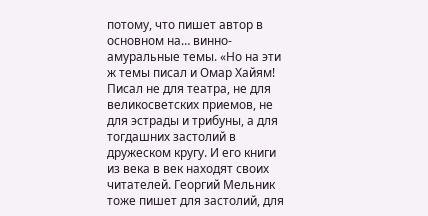потому, что пишет автор в основном на… винно-амуральные темы. «Но на эти ж темы писал и Омар Хайям! Писал не для театра, не для великосветских приемов, не для эстрады и трибуны, а для тогдашних застолий в дружеском кругу. И его книги из века в век находят своих читателей. Георгий Мельник тоже пишет для застолий, для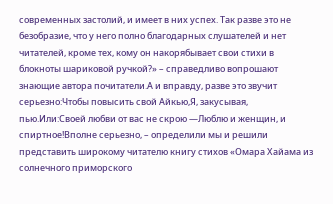современных застолий, и имеет в них успех. Так разве это не безобразие, что у него полно благодарных слушателей и нет читателей, кроме тех, кому он накорябывает свои стихи в блокноты шариковой ручкой?» – справедливо вопрошают знающие автора почитатели.А и вправду, разве это звучит серьезно:Чтобы повысить свой Айкью,Я, закусывая, пью.Или:Своей любви от вас не скрою —Люблю и женщин, и спиртное!Вполне серьезно, – определили мы и решили представить широкому читателю книгу стихов «Омара Хайама из солнечного приморского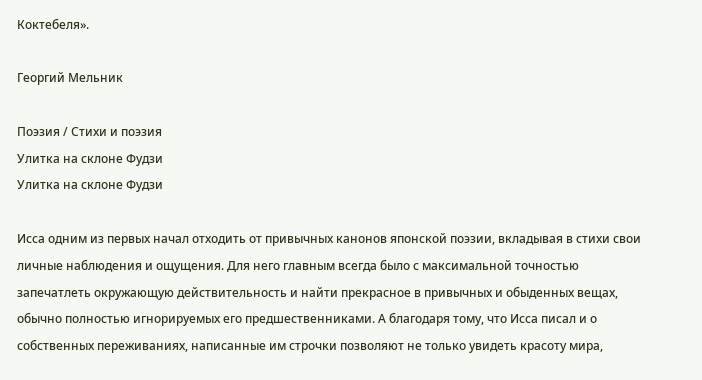Коктебеля».

Георгий Мельник

Поэзия / Стихи и поэзия
Улитка на склоне Фудзи
Улитка на склоне Фудзи

Исса одним из первых начал отходить от привычных канонов японской поэзии, вкладывая в стихи свои личные наблюдения и ощущения. Для него главным всегда было с максимальной точностью запечатлеть окружающую действительность и найти прекрасное в привычных и обыденных вещах, обычно полностью игнорируемых его предшественниками. А благодаря тому, что Исса писал и о собственных переживаниях, написанные им строчки позволяют не только увидеть красоту мира,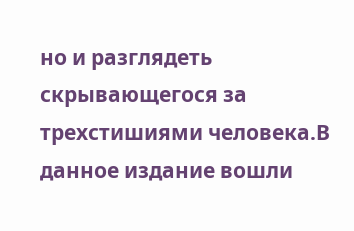но и разглядеть скрывающегося за трехстишиями человека.В данное издание вошли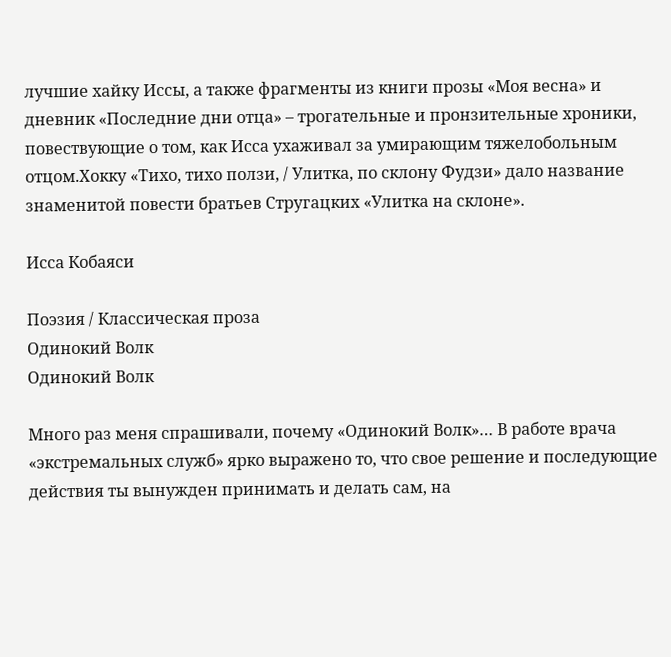лучшие хайку Иссы, а также фрагменты из книги прозы «Моя весна» и дневник «Последние дни отца» – трогательные и пронзительные хроники, повествующие о том, как Исса ухаживал за умирающим тяжелобольным отцом.Хокку «Тихо, тихо ползи, / Улитка, по склону Фудзи» дало название знаменитой повести братьев Стругацких «Улитка на склоне».

Исса Кобаяси

Поэзия / Классическая проза
Одинокий Волк
Одинокий Волк

Много раз меня спрашивали, почему «Одинокий Волк»… В работе врача «экстремальных служб» ярко выражено то, что свое решение и последующие действия ты вынужден принимать и делать сам, на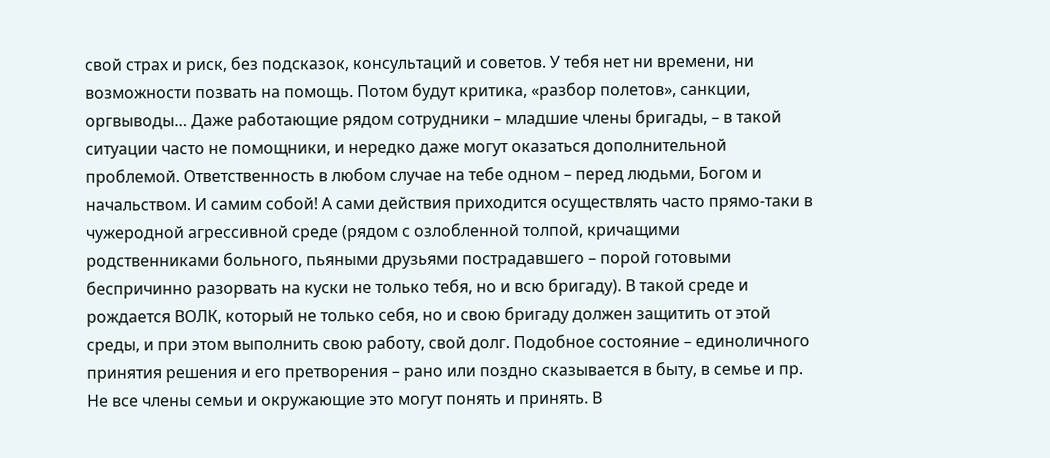свой страх и риск, без подсказок, консультаций и советов. У тебя нет ни времени, ни возможности позвать на помощь. Потом будут критика, «разбор полетов», санкции, оргвыводы… Даже работающие рядом сотрудники – младшие члены бригады, – в такой ситуации часто не помощники, и нередко даже могут оказаться дополнительной проблемой. Ответственность в любом случае на тебе одном – перед людьми, Богом и начальством. И самим собой! А сами действия приходится осуществлять часто прямо-таки в чужеродной агрессивной среде (рядом с озлобленной толпой, кричащими родственниками больного, пьяными друзьями пострадавшего – порой готовыми беспричинно разорвать на куски не только тебя, но и всю бригаду). В такой среде и рождается ВОЛК, который не только себя, но и свою бригаду должен защитить от этой среды, и при этом выполнить свою работу, свой долг. Подобное состояние – единоличного принятия решения и его претворения – рано или поздно сказывается в быту, в семье и пр. Не все члены семьи и окружающие это могут понять и принять. В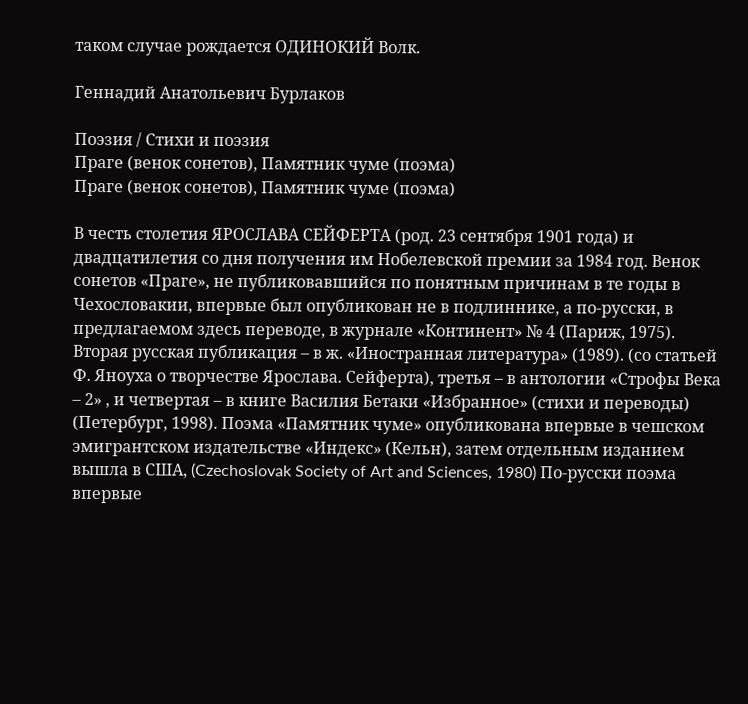таком случае рождается ОДИНОКИЙ Волк.

Геннадий Анатольевич Бурлаков

Поэзия / Стихи и поэзия
Праге (венок сонетов), Памятник чуме (поэма)
Праге (венок сонетов), Памятник чуме (поэма)

В честь столетия ЯРОСЛАВА СЕЙФЕРТА (род. 23 сентября 1901 года) и двадцатилетия со дня получения им Нобелевской премии за 1984 год. Венок сонетов «Праге», не публиковавшийся по понятным причинам в те годы в Чехословакии, впервые был опубликован не в подлиннике, а по-русски, в предлагаемом здесь переводе, в журнале «Континент» № 4 (Париж, 1975). Вторая русская публикация – в ж. «Иностранная литература» (1989). (со статьей Ф. Яноуха о творчестве Ярослава. Сейферта), третья – в антологии «Строфы Века – 2» , и четвертая – в книге Василия Бетаки «Избранное» (стихи и переводы) (Петербург, 1998). Поэма «Памятник чуме» опубликована впервые в чешском эмигрантском издательстве «Индекс» (Кельн), затем отдельным изданием вышла в США, (Czechoslovak Society of Art and Sciences, 1980) По-русски поэма впервые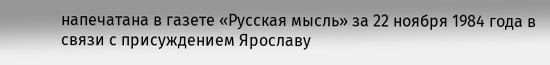напечатана в газете «Русская мысль» за 22 ноября 1984 года в связи с присуждением Ярославу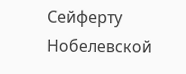Сейферту Нобелевской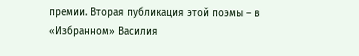премии. Вторая публикация этой поэмы – в «Избранном» Василия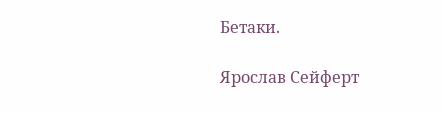Бетаки.

Ярослав Сейферт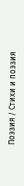Поэзия / Стихи и поэзия